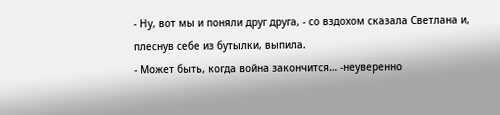- Ну, вот мы и поняли друг друга, - со вздохом сказала Светлана и, плеснув себе из бутылки, выпила.
- Может быть, когда война закончится… -неуверенно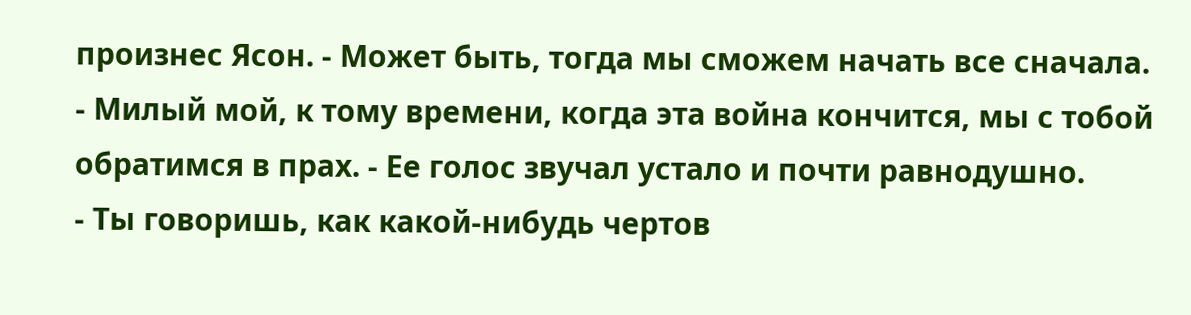произнес Ясон. - Может быть, тогда мы сможем начать все сначала.
- Милый мой, к тому времени, когда эта война кончится, мы с тобой обратимся в прах. - Ее голос звучал устало и почти равнодушно.
- Ты говоришь, как какой-нибудь чертов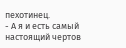пехотинец.
- А я и есть самый настоящий чертов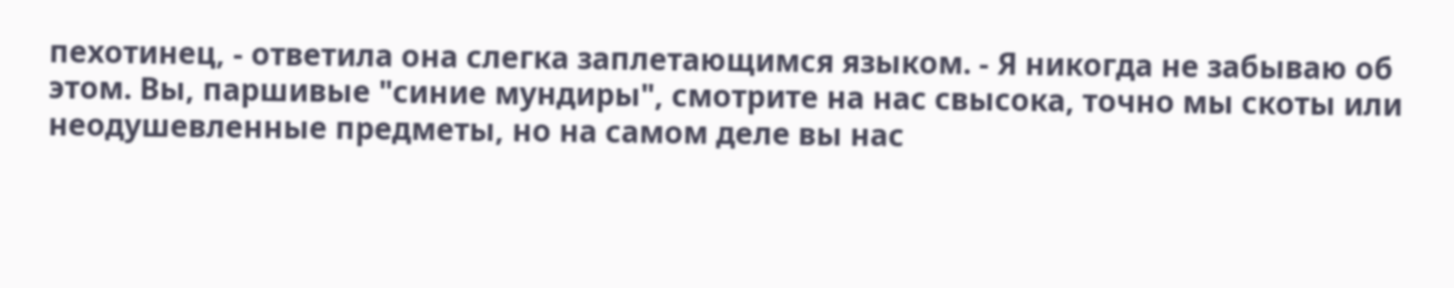пехотинец, - ответила она слегка заплетающимся языком. - Я никогда не забываю об этом. Вы, паршивые "синие мундиры", смотрите на нас свысока, точно мы скоты или неодушевленные предметы, но на самом деле вы нас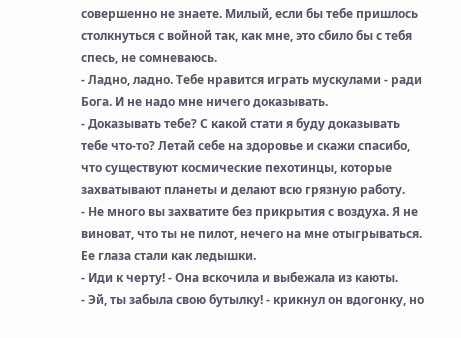совершенно не знаете. Милый, если бы тебе пришлось столкнуться с войной так, как мне, это сбило бы с тебя спесь, не сомневаюсь.
- Ладно, ладно. Тебе нравится играть мускулами - ради Бога. И не надо мне ничего доказывать.
- Доказывать тебе? С какой стати я буду доказывать тебе что-то? Летай себе на здоровье и скажи спасибо, что существуют космические пехотинцы, которые захватывают планеты и делают всю грязную работу.
- Не много вы захватите без прикрытия с воздуха. Я не виноват, что ты не пилот, нечего на мне отыгрываться.
Ее глаза стали как ледышки.
- Иди к черту! - Она вскочила и выбежала из каюты.
- Эй, ты забыла свою бутылку! - крикнул он вдогонку, но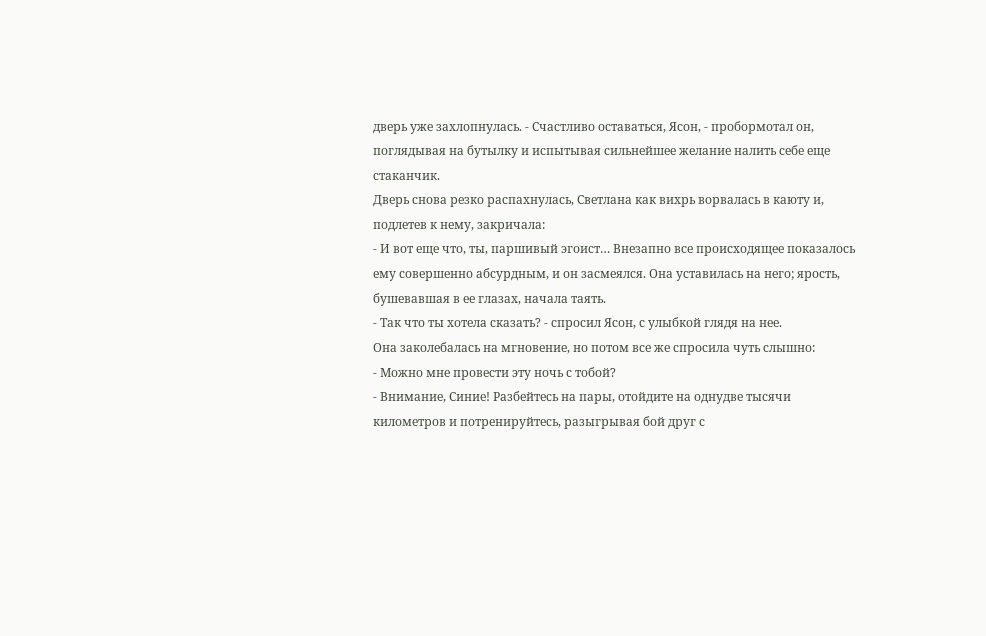дверь уже захлопнулась. - Счастливо оставаться, Ясон, - пробормотал он, поглядывая на бутылку и испытывая сильнейшее желание налить себе еще стаканчик.
Дверь снова резко распахнулась, Светлана как вихрь ворвалась в каюту и, подлетев к нему, закричала:
- И вот еще что, ты, паршивый эгоист… Внезапно все происходящее показалось ему совершенно абсурдным, и он засмеялся. Она уставилась на него; ярость, бушевавшая в ее глазах, начала таять.
- Так что ты хотела сказать? - спросил Ясон, с улыбкой глядя на нее.
Она заколебалась на мгновение, но потом все же спросила чуть слышно:
- Можно мне провести эту ночь с тобой?
- Внимание, Синие! Разбейтесь на пары, отойдите на однудве тысячи километров и потренируйтесь, разыгрывая бой друг с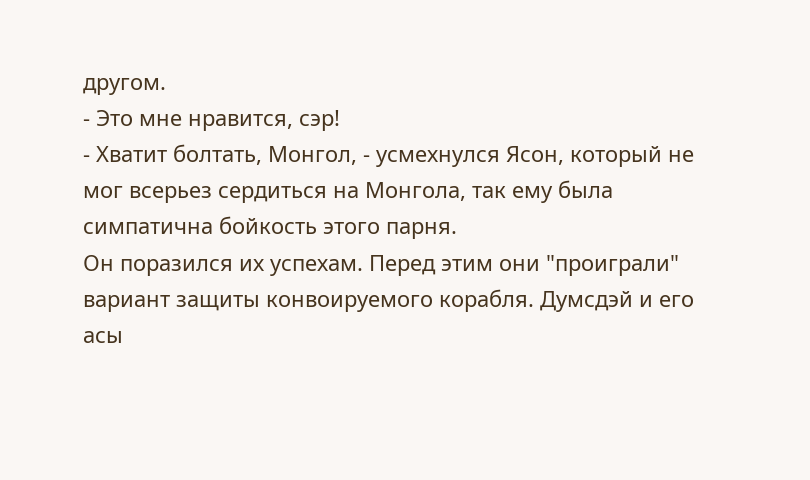другом.
- Это мне нравится, сэр!
- Хватит болтать, Монгол, - усмехнулся Ясон, который не мог всерьез сердиться на Монгола, так ему была симпатична бойкость этого парня.
Он поразился их успехам. Перед этим они "проиграли" вариант защиты конвоируемого корабля. Думсдэй и его асы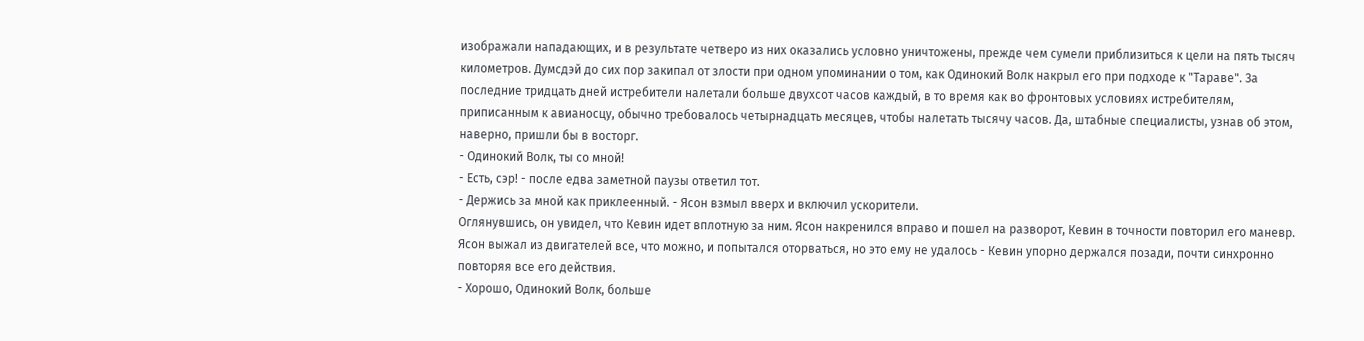изображали нападающих, и в результате четверо из них оказались условно уничтожены, прежде чем сумели приблизиться к цели на пять тысяч километров. Думсдэй до сих пор закипал от злости при одном упоминании о том, как Одинокий Волк накрыл его при подходе к "Тараве". За последние тридцать дней истребители налетали больше двухсот часов каждый, в то время как во фронтовых условиях истребителям, приписанным к авианосцу, обычно требовалось четырнадцать месяцев, чтобы налетать тысячу часов. Да, штабные специалисты, узнав об этом, наверно, пришли бы в восторг.
- Одинокий Волк, ты со мной!
- Есть, сэр! - после едва заметной паузы ответил тот.
- Держись за мной как приклеенный. - Ясон взмыл вверх и включил ускорители.
Оглянувшись, он увидел, что Кевин идет вплотную за ним. Ясон накренился вправо и пошел на разворот, Кевин в точности повторил его маневр. Ясон выжал из двигателей все, что можно, и попытался оторваться, но это ему не удалось - Кевин упорно держался позади, почти синхронно повторяя все его действия.
- Хорошо, Одинокий Волк, больше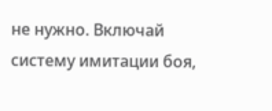не нужно. Включай систему имитации боя,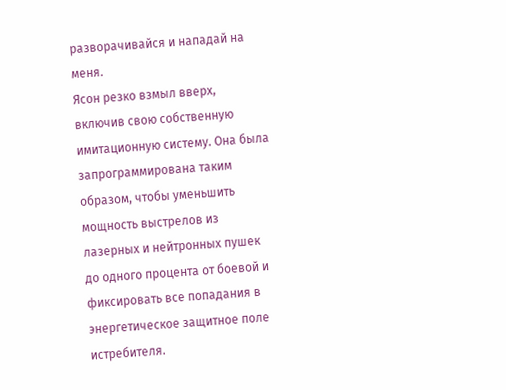разворачивайся и нападай на меня.
Ясон резко взмыл вверх, включив свою собственную имитационную систему. Она была запрограммирована таким образом, чтобы уменьшить мощность выстрелов из лазерных и нейтронных пушек до одного процента от боевой и фиксировать все попадания в энергетическое защитное поле истребителя.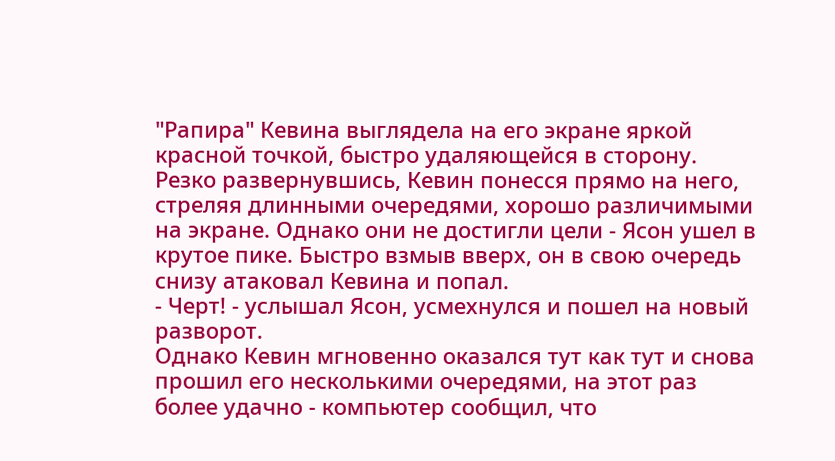"Рапира" Кевина выглядела на его экране яркой красной точкой, быстро удаляющейся в сторону. Резко развернувшись, Кевин понесся прямо на него, стреляя длинными очередями, хорошо различимыми на экране. Однако они не достигли цели - Ясон ушел в крутое пике. Быстро взмыв вверх, он в свою очередь снизу атаковал Кевина и попал.
- Черт! - услышал Ясон, усмехнулся и пошел на новый разворот.
Однако Кевин мгновенно оказался тут как тут и снова прошил его несколькими очередями, на этот раз более удачно - компьютер сообщил, что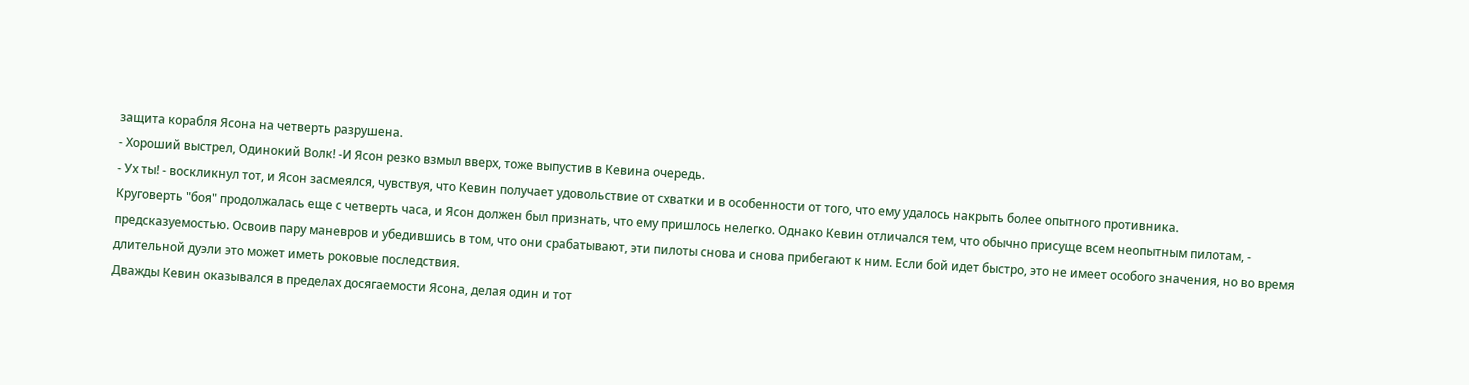защита корабля Ясона на четверть разрушена.
- Хороший выстрел, Одинокий Волк! -И Ясон резко взмыл вверх, тоже выпустив в Кевина очередь.
- Ух ты! - воскликнул тот, и Ясон засмеялся, чувствуя, что Кевин получает удовольствие от схватки и в особенности от того, что ему удалось накрыть более опытного противника.
Круговерть "боя" продолжалась еще с четверть часа, и Ясон должен был признать, что ему пришлось нелегко. Однако Кевин отличался тем, что обычно присуще всем неопытным пилотам, - предсказуемостью. Освоив пару маневров и убедившись в том, что они срабатывают, эти пилоты снова и снова прибегают к ним. Если бой идет быстро, это не имеет особого значения, но во время длительной дуэли это может иметь роковые последствия.
Дважды Кевин оказывался в пределах досягаемости Ясона, делая один и тот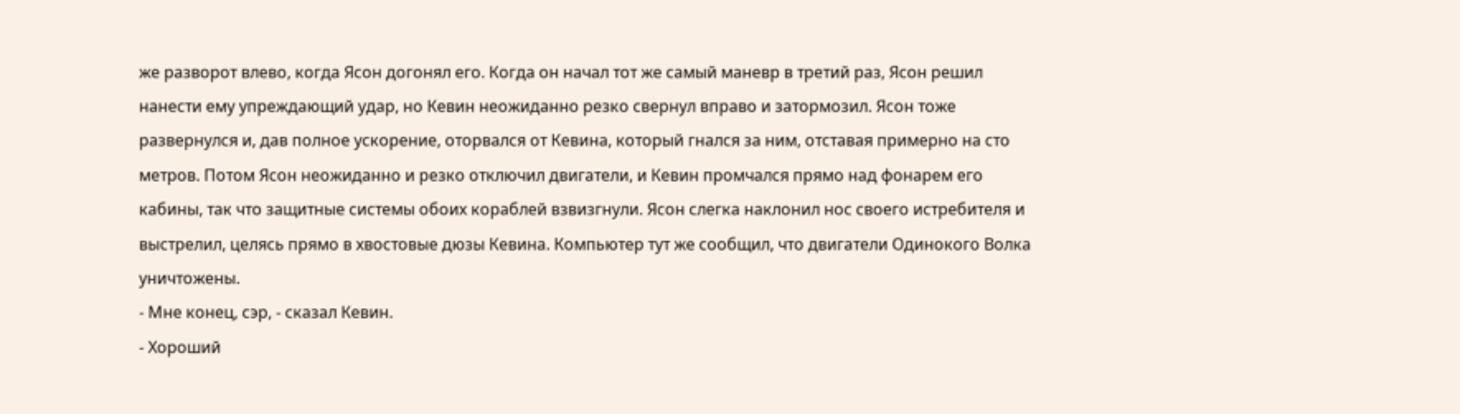же разворот влево, когда Ясон догонял его. Когда он начал тот же самый маневр в третий раз, Ясон решил нанести ему упреждающий удар, но Кевин неожиданно резко свернул вправо и затормозил. Ясон тоже развернулся и, дав полное ускорение, оторвался от Кевина, который гнался за ним, отставая примерно на сто метров. Потом Ясон неожиданно и резко отключил двигатели, и Кевин промчался прямо над фонарем его кабины, так что защитные системы обоих кораблей взвизгнули. Ясон слегка наклонил нос своего истребителя и выстрелил, целясь прямо в хвостовые дюзы Кевина. Компьютер тут же сообщил, что двигатели Одинокого Волка уничтожены.
- Мне конец, сэр, - сказал Кевин.
- Хороший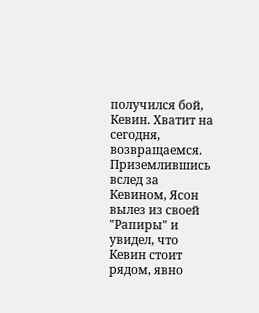получился бой, Кевин. Хватит на сегодня, возвращаемся.
Приземлившись вслед за Кевином, Ясон вылез из своей "Рапиры" и увидел, что Кевин стоит рядом, явно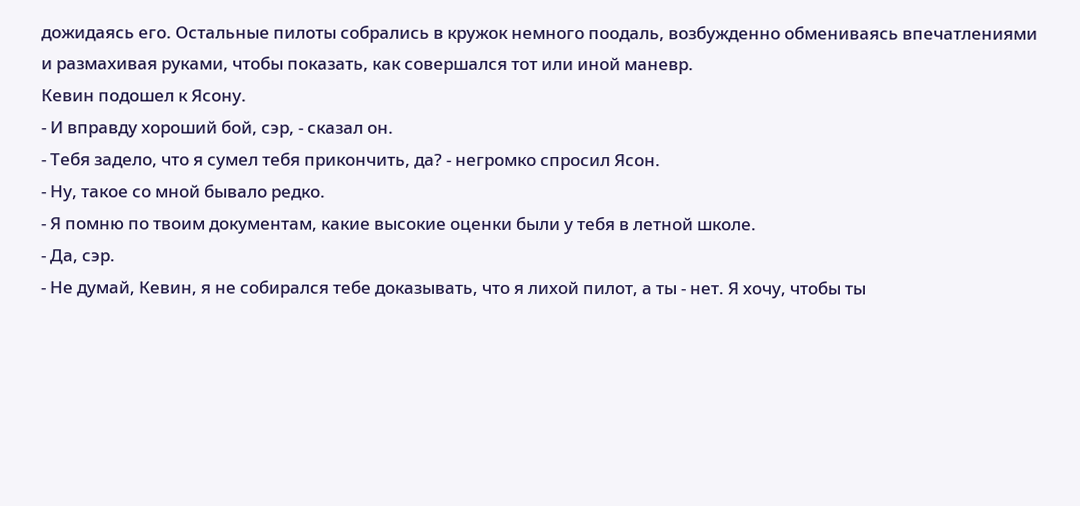дожидаясь его. Остальные пилоты собрались в кружок немного поодаль, возбужденно обмениваясь впечатлениями и размахивая руками, чтобы показать, как совершался тот или иной маневр.
Кевин подошел к Ясону.
- И вправду хороший бой, сэр, - сказал он.
- Тебя задело, что я сумел тебя прикончить, да? - негромко спросил Ясон.
- Ну, такое со мной бывало редко.
- Я помню по твоим документам, какие высокие оценки были у тебя в летной школе.
- Да, сэр.
- Не думай, Кевин, я не собирался тебе доказывать, что я лихой пилот, а ты - нет. Я хочу, чтобы ты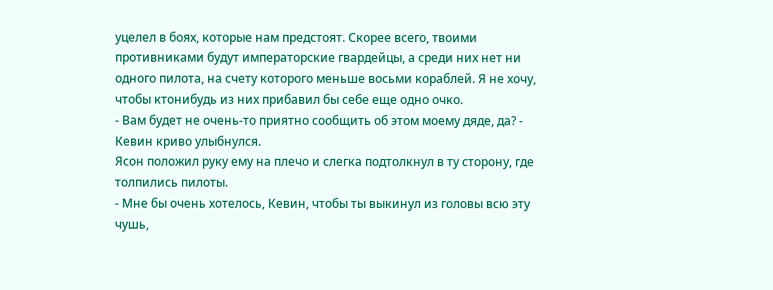уцелел в боях, которые нам предстоят. Скорее всего, твоими противниками будут императорские гвардейцы, а среди них нет ни одного пилота, на счету которого меньше восьми кораблей. Я не хочу, чтобы ктонибудь из них прибавил бы себе еще одно очко.
- Вам будет не очень-то приятно сообщить об этом моему дяде, да? - Кевин криво улыбнулся.
Ясон положил руку ему на плечо и слегка подтолкнул в ту сторону, где толпились пилоты.
- Мне бы очень хотелось, Кевин, чтобы ты выкинул из головы всю эту чушь,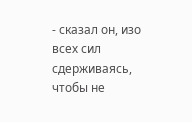- сказал он, изо всех сил сдерживаясь, чтобы не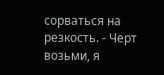сорваться на резкость. - Черт возьми, я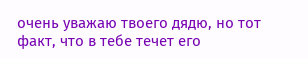очень уважаю твоего дядю, но тот факт, что в тебе течет его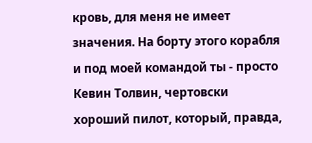кровь, для меня не имеет значения. На борту этого корабля и под моей командой ты - просто Кевин Толвин, чертовски хороший пилот, который, правда,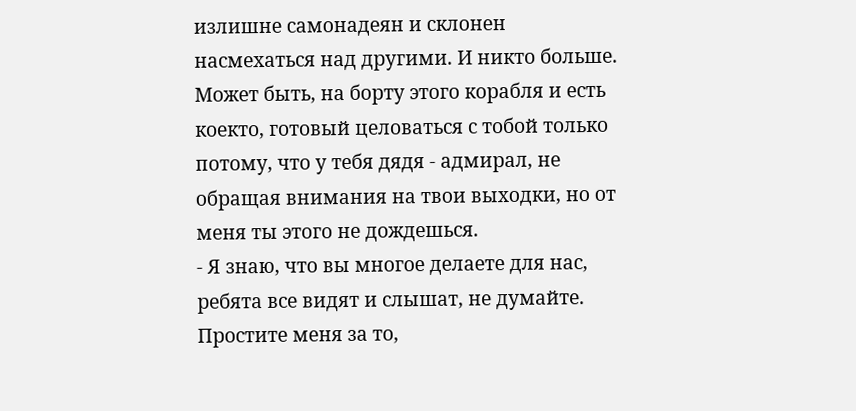излишне самонадеян и склонен насмехаться над другими. И никто больше. Может быть, на борту этого корабля и есть коекто, готовый целоваться с тобой только потому, что у тебя дядя - адмирал, не обращая внимания на твои выходки, но от меня ты этого не дождешься.
- Я знаю, что вы многое делаете для нас, ребята все видят и слышат, не думайте. Простите меня за то,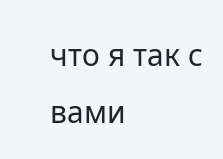что я так с вами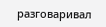разговаривал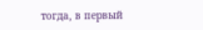тогда, в первый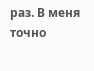раз. В меня точно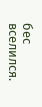бес вселился.